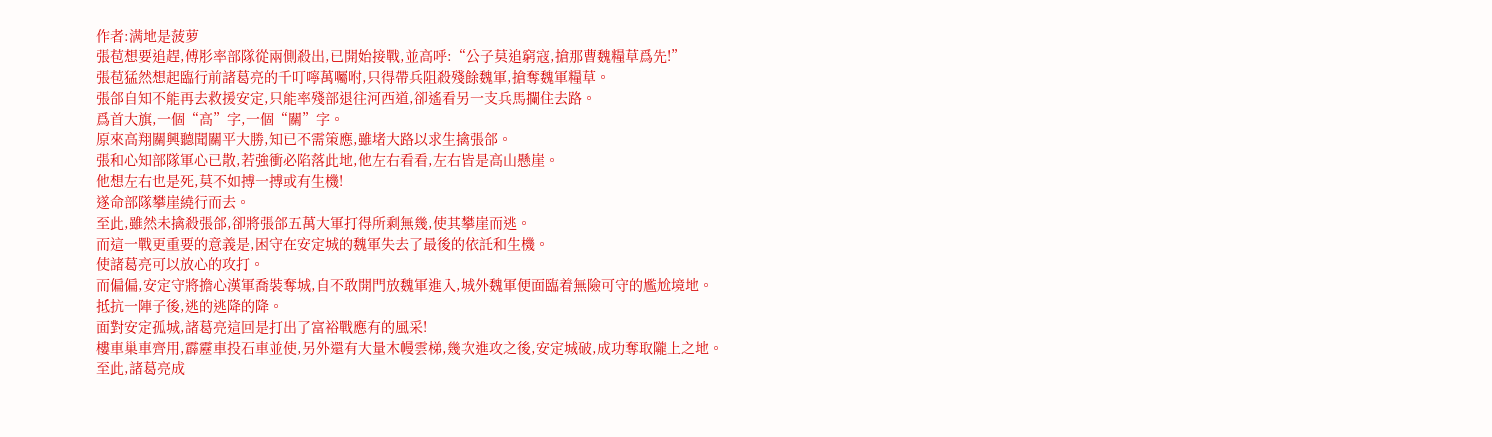作者:满地是菠萝
張苞想要追趕,傅肜率部隊從兩側殺出,已開始接戰,並高呼:“公子莫追窮寇,搶那曹魏糧草爲先!”
張苞猛然想起臨行前諸葛亮的千叮嚀萬囑咐,只得帶兵阻殺殘餘魏軍,搶奪魏軍糧草。
張郃自知不能再去救援安定,只能率殘部退往河西道,卻遙看另一支兵馬攔住去路。
爲首大旗,一個“高”字,一個“關”字。
原來高翔關興聽聞關平大勝,知已不需策應,雖堵大路以求生擒張郃。
張和心知部隊軍心已散,若強衝必陷落此地,他左右看看,左右皆是高山懸崖。
他想左右也是死,莫不如搏一搏或有生機!
遂命部隊攀崖繞行而去。
至此,雖然未擒殺張郃,卻將張郃五萬大軍打得所剩無幾,使其攀崖而逃。
而這一戰更重要的意義是,困守在安定城的魏軍失去了最後的依託和生機。
使諸葛亮可以放心的攻打。
而偏偏,安定守將擔心漢軍喬裝奪城,自不敢開門放魏軍進入,城外魏軍便面臨着無險可守的尷尬境地。
抵抗一陣子後,逃的逃降的降。
面對安定孤城,諸葛亮這回是打出了富裕戰應有的風采!
樓車巢車齊用,霹靂車投石車並使,另外還有大量木幔雲梯,幾次進攻之後,安定城破,成功奪取隴上之地。
至此,諸葛亮成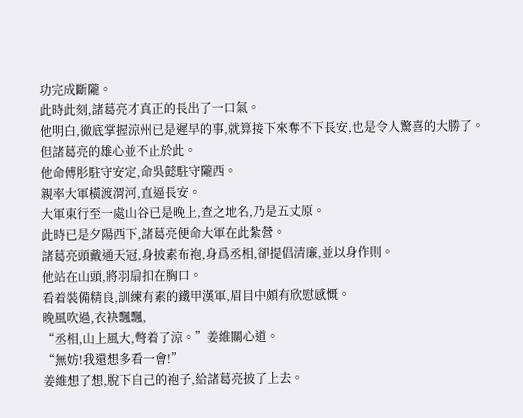功完成斷隴。
此時此刻,諸葛亮才真正的長出了一口氣。
他明白,徹底掌握涼州已是遲早的事,就算接下來奪不下長安,也是令人驚喜的大勝了。
但諸葛亮的雄心並不止於此。
他命傅肜駐守安定,命吳懿駐守隴西。
親率大軍橫渡渭河,直逼長安。
大軍東行至一處山谷已是晚上,查之地名,乃是五丈原。
此時已是夕陽西下,諸葛亮便命大軍在此紮營。
諸葛亮頭戴通天冠,身披素布袍,身爲丞相,卻提倡清廉,並以身作則。
他站在山頭,將羽扇扣在胸口。
看着裝備精良,訓練有素的鐵甲漢軍,眉目中頗有欣慰感慨。
晚風吹過,衣袂飄飄,
“丞相,山上風大,彆着了涼。”姜維關心道。
“無妨!我還想多看一會!”
姜維想了想,脫下自己的袍子,給諸葛亮披了上去。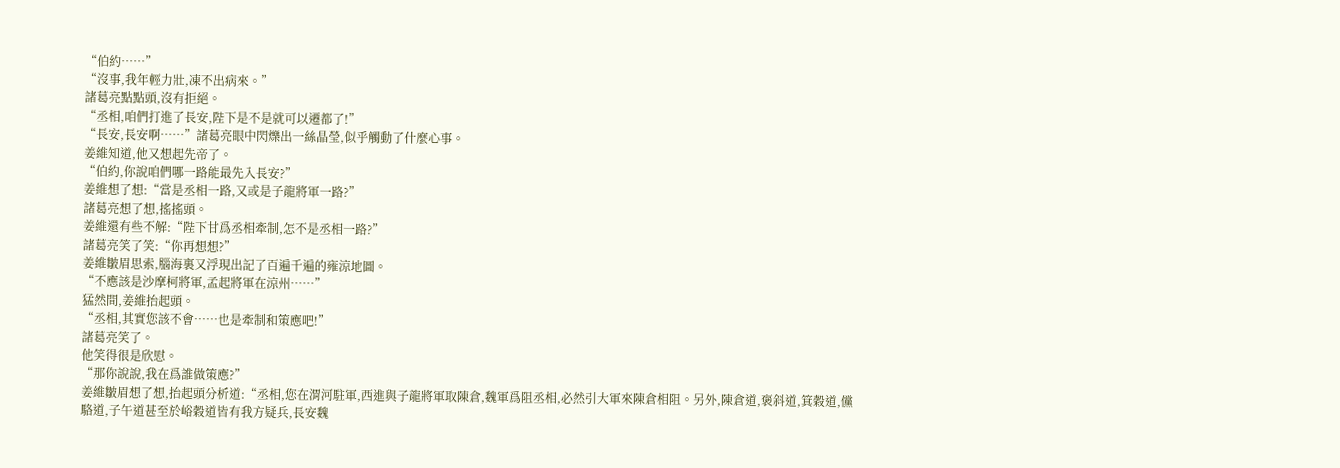“伯約……”
“沒事,我年輕力壯,凍不出病來。”
諸葛亮點點頭,沒有拒絕。
“丞相,咱們打進了長安,陛下是不是就可以遷都了!”
“長安,長安啊……”諸葛亮眼中閃爍出一絲晶瑩,似乎觸動了什麼心事。
姜維知道,他又想起先帝了。
“伯約,你說咱們哪一路能最先入長安?”
姜維想了想:“當是丞相一路,又或是子龍將軍一路?”
諸葛亮想了想,搖搖頭。
姜維還有些不解:“陛下甘爲丞相牽制,怎不是丞相一路?”
諸葛亮笑了笑:“你再想想?”
姜維皺眉思索,腦海裏又浮現出記了百遍千遍的雍涼地圖。
“不應該是沙摩柯將軍,孟起將軍在涼州……”
猛然間,姜維抬起頭。
“丞相,其實您該不會……也是牽制和策應吧!”
諸葛亮笑了。
他笑得很是欣慰。
“那你說說,我在爲誰做策應?”
姜維皺眉想了想,抬起頭分析道:“丞相,您在渭河駐軍,西進與子龍將軍取陳倉,魏軍爲阻丞相,必然引大軍來陳倉相阻。另外,陳倉道,褒斜道,箕穀道,儻駱道,子午道甚至於峪穀道皆有我方疑兵,長安魏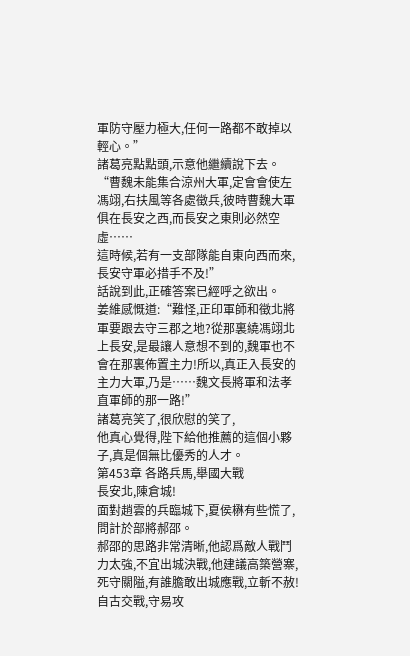軍防守壓力極大,任何一路都不敢掉以輕心。”
諸葛亮點點頭,示意他繼續說下去。
“曹魏未能集合涼州大軍,定會會使左馮翊,右扶風等各處徵兵,彼時曹魏大軍俱在長安之西,而長安之東則必然空虛……
這時候,若有一支部隊能自東向西而來,長安守軍必措手不及!”
話說到此,正確答案已經呼之欲出。
姜維感慨道:“難怪,正印軍師和徵北將軍要跟去守三郡之地?從那裏繞馮翊北上長安,是最讓人意想不到的,魏軍也不會在那裏佈置主力!所以,真正入長安的主力大軍,乃是……魏文長將軍和法孝直軍師的那一路!”
諸葛亮笑了,很欣慰的笑了,
他真心覺得,陛下給他推薦的這個小夥子,真是個無比優秀的人才。
第453章 各路兵馬,舉國大戰
長安北,陳倉城!
面對趙雲的兵臨城下,夏侯楙有些慌了,問計於部將郝邵。
郝邵的思路非常清晰,他認爲敵人戰鬥力太強,不宜出城決戰,他建議高築營寨,死守關隘,有誰膽敢出城應戰,立斬不赦!
自古交戰,守易攻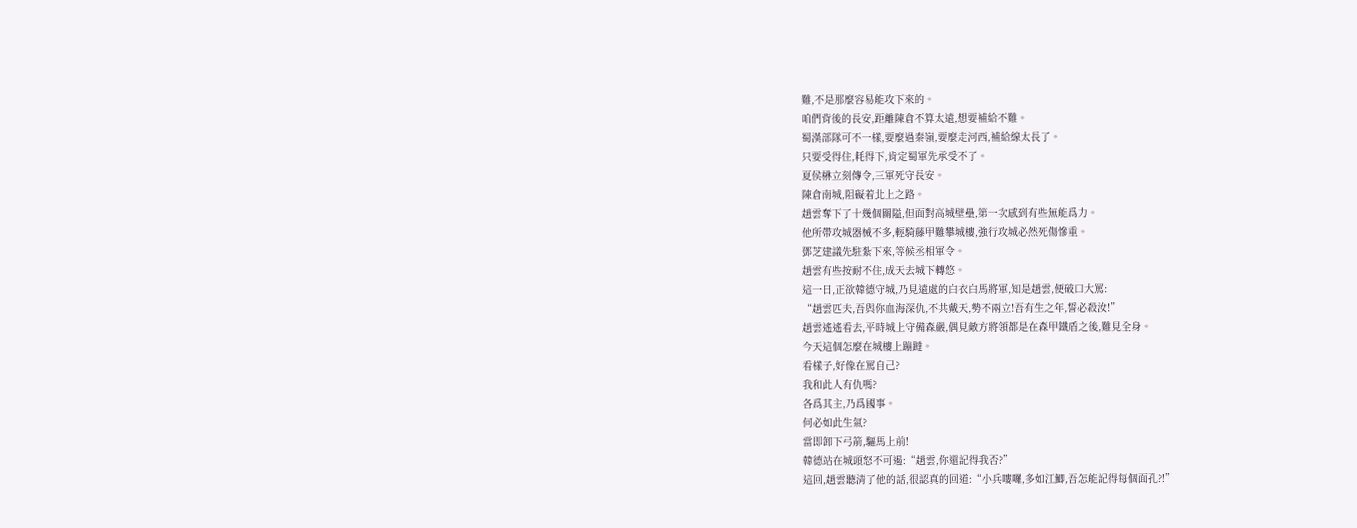難,不是那麼容易能攻下來的。
咱們背後的長安,距離陳倉不算太遠,想要補給不難。
蜀漢部隊可不一樣,要麼過秦嶺,要麼走河西,補給線太長了。
只要受得住,耗得下,肯定蜀軍先承受不了。
夏侯楙立刻傳令,三軍死守長安。
陳倉南城,阻礙着北上之路。
趙雲奪下了十幾個關隘,但面對高城壁壘,第一次感到有些無能爲力。
他所帶攻城器械不多,輕騎藤甲難攀城樓,強行攻城必然死傷慘重。
鄧芝建議先駐紮下來,等候丞相軍令。
趙雲有些按耐不住,成天去城下轉悠。
這一日,正欲韓德守城,乃見遠處的白衣白馬將軍,知是趙雲,便破口大罵:
“趙雲匹夫,吾與你血海深仇,不共戴天,勢不兩立!吾有生之年,誓必殺汝!”
趙雲遙遙看去,平時城上守備森嚴,偶見敵方將領都是在森甲鐵盾之後,難見全身。
今天這個怎麼在城樓上蹦躂。
看樣子,好像在罵自己?
我和此人有仇嗎?
各爲其主,乃爲國事。
何必如此生氣?
當即卸下弓箭,驅馬上前!
韓德站在城頭怒不可遏:“趙雲,你還記得我否?”
這回,趙雲聽清了他的話,很認真的回道:“小兵嘍囉,多如江鯽,吾怎能記得每個面孔?!”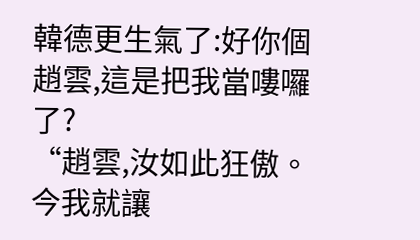韓德更生氣了:好你個趙雲,這是把我當嘍囉了?
“趙雲,汝如此狂傲。今我就讓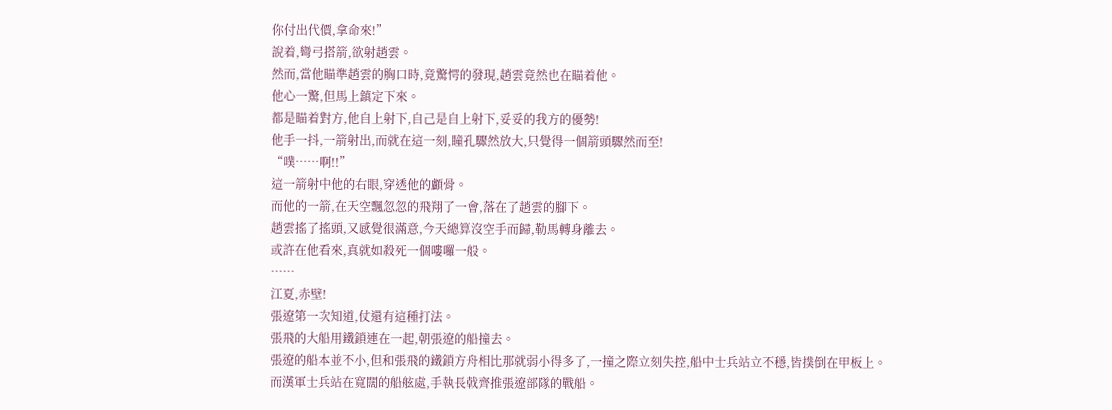你付出代價,拿命來!”
說着,彎弓搭箭,欲射趙雲。
然而,當他瞄準趙雲的胸口時,竟驚愕的發現,趙雲竟然也在瞄着他。
他心一驚,但馬上鎮定下來。
都是瞄着對方,他自上射下,自己是自上射下,妥妥的我方的優勢!
他手一抖,一箭射出,而就在這一刻,瞳孔驟然放大,只覺得一個箭頭驟然而至!
“噗……啊!!”
這一箭射中他的右眼,穿透他的顱骨。
而他的一箭,在天空飄忽忽的飛翔了一會,落在了趙雲的腳下。
趙雲搖了搖頭,又感覺很滿意,今天總算沒空手而歸,勒馬轉身離去。
或許在他看來,真就如殺死一個嘍囉一般。
……
江夏,赤壁!
張遼第一次知道,仗還有這種打法。
張飛的大船用鐵鎖連在一起,朝張遼的船撞去。
張遼的船本並不小,但和張飛的鐵鎖方舟相比那就弱小得多了,一撞之際立刻失控,船中士兵站立不穩,皆撲倒在甲板上。
而漢軍士兵站在寬闊的船舷處,手執長戟齊推張遼部隊的戰船。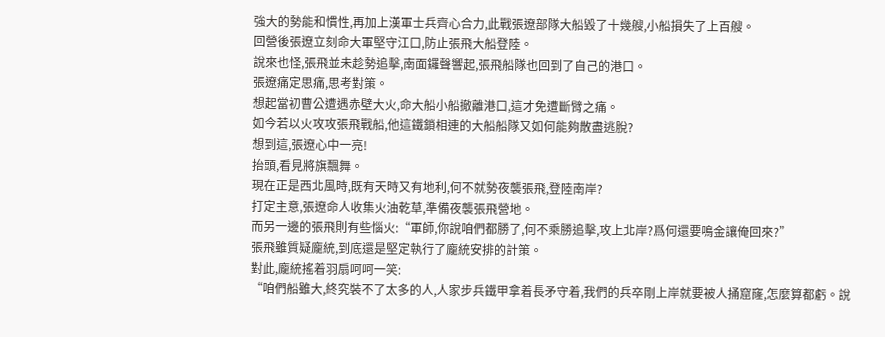強大的勢能和慣性,再加上漢軍士兵齊心合力,此戰張遼部隊大船毀了十幾艘,小船損失了上百艘。
回營後張遼立刻命大軍堅守江口,防止張飛大船登陸。
說來也怪,張飛並未趁勢追擊,南面鑼聲響起,張飛船隊也回到了自己的港口。
張遼痛定思痛,思考對策。
想起當初曹公遭遇赤壁大火,命大船小船撤離港口,這才免遭斷臂之痛。
如今若以火攻攻張飛戰船,他這鐵鎖相連的大船船隊又如何能夠散盡逃脫?
想到這,張遼心中一亮!
抬頭,看見將旗飄舞。
現在正是西北風時,既有天時又有地利,何不就勢夜襲張飛,登陸南岸?
打定主意,張遼命人收集火油乾草,準備夜襲張飛營地。
而另一邊的張飛則有些惱火:“軍師,你說咱們都勝了,何不乘勝追擊,攻上北岸?爲何還要鳴金讓俺回來?”
張飛雖質疑龐統,到底還是堅定執行了龐統安排的計策。
對此,龐統搖着羽扇呵呵一笑:
“咱們船雖大,終究裝不了太多的人,人家步兵鐵甲拿着長矛守着,我們的兵卒剛上岸就要被人捅窟窿,怎麼算都虧。說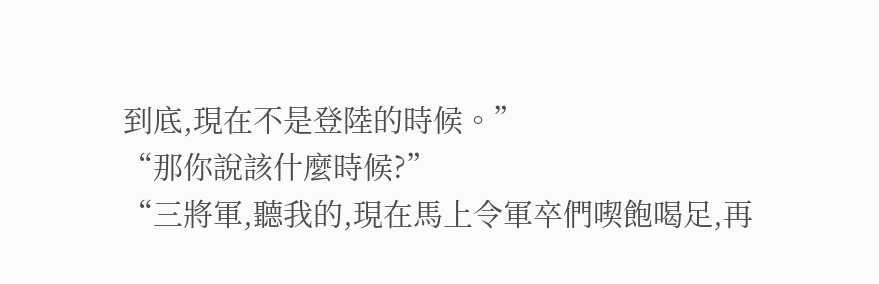到底,現在不是登陸的時候。”
“那你說該什麼時候?”
“三將軍,聽我的,現在馬上令軍卒們喫飽喝足,再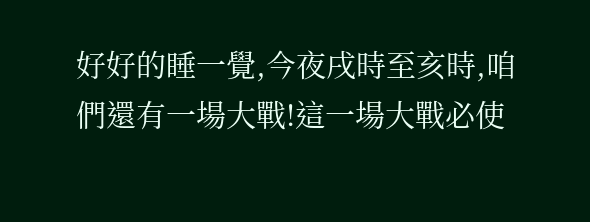好好的睡一覺,今夜戌時至亥時,咱們還有一場大戰!這一場大戰必使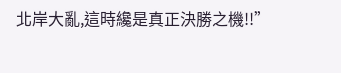北岸大亂,這時纔是真正決勝之機!!”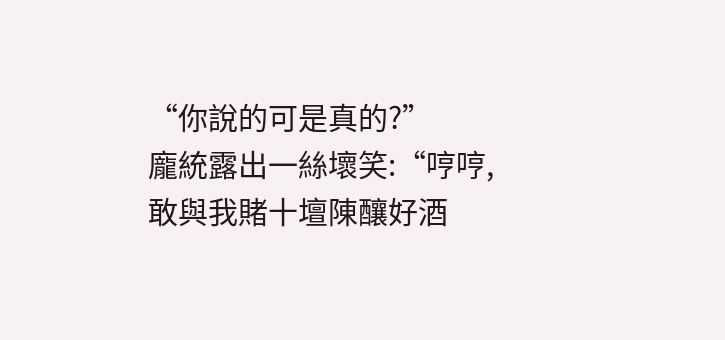“你說的可是真的?”
龐統露出一絲壞笑:“哼哼,敢與我賭十壇陳釀好酒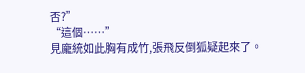否?”
“這個……”
見龐統如此胸有成竹,張飛反倒狐疑起來了。